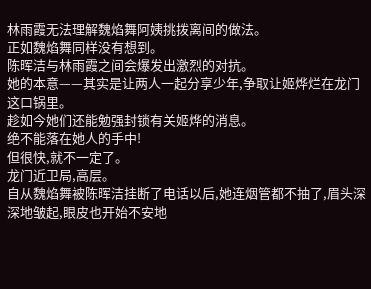林雨霞无法理解魏焰舞阿姨挑拨离间的做法。
正如魏焰舞同样没有想到。
陈晖洁与林雨霞之间会爆发出激烈的对抗。
她的本意——其实是让两人一起分享少年,争取让姬烨烂在龙门这口锅里。
趁如今她们还能勉强封锁有关姬烨的消息。
绝不能落在她人的手中!
但很快,就不一定了。
龙门近卫局,高层。
自从魏焰舞被陈晖洁挂断了电话以后,她连烟管都不抽了,眉头深深地皱起,眼皮也开始不安地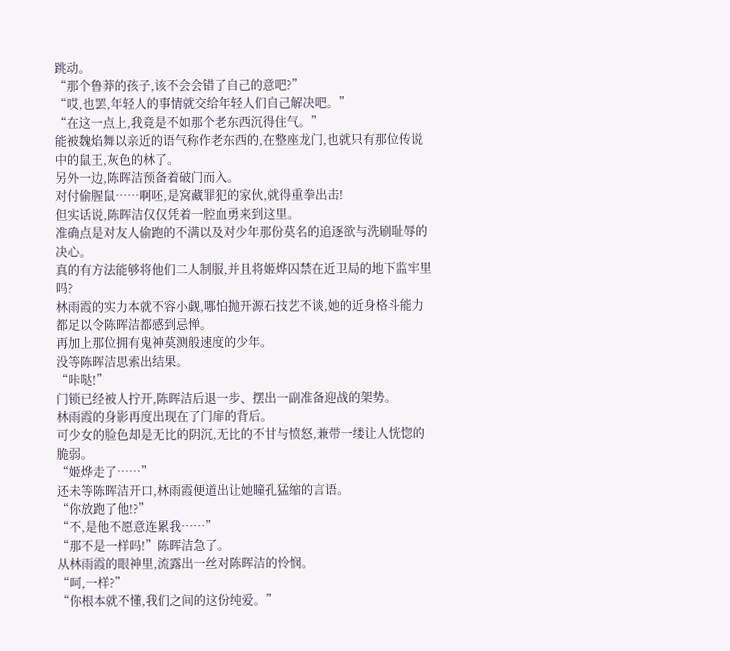跳动。
“那个鲁莽的孩子,该不会会错了自己的意吧?”
“哎,也罢,年轻人的事情就交给年轻人们自己解决吧。”
“在这一点上,我竟是不如那个老东西沉得住气。”
能被魏焰舞以亲近的语气称作老东西的,在整座龙门,也就只有那位传说中的鼠王,灰色的林了。
另外一边,陈晖洁预备着破门而入。
对付偷腥鼠……啊呸,是窝藏罪犯的家伙,就得重拳出击!
但实话说,陈晖洁仅仅凭着一腔血勇来到这里。
准确点是对友人偷跑的不满以及对少年那份莫名的追逐欲与洗刷耻辱的决心。
真的有方法能够将他们二人制服,并且将姬烨囚禁在近卫局的地下监牢里吗?
林雨霞的实力本就不容小觑,哪怕抛开源石技艺不谈,她的近身格斗能力都足以令陈晖洁都感到忌惮。
再加上那位拥有鬼神莫测般速度的少年。
没等陈晖洁思索出结果。
“咔哒!”
门锁已经被人拧开,陈晖洁后退一步、摆出一副准备迎战的架势。
林雨霞的身影再度出现在了门扉的背后。
可少女的脸色却是无比的阴沉,无比的不甘与愤怒,兼带一缕让人恍惚的脆弱。
“姬烨走了……”
还未等陈晖洁开口,林雨霞便道出让她瞳孔猛缩的言语。
“你放跑了他!?”
“不,是他不愿意连累我……”
“那不是一样吗!”陈晖洁急了。
从林雨霞的眼神里,流露出一丝对陈晖洁的怜悯。
“呵,一样?”
“你根本就不懂,我们之间的这份纯爱。”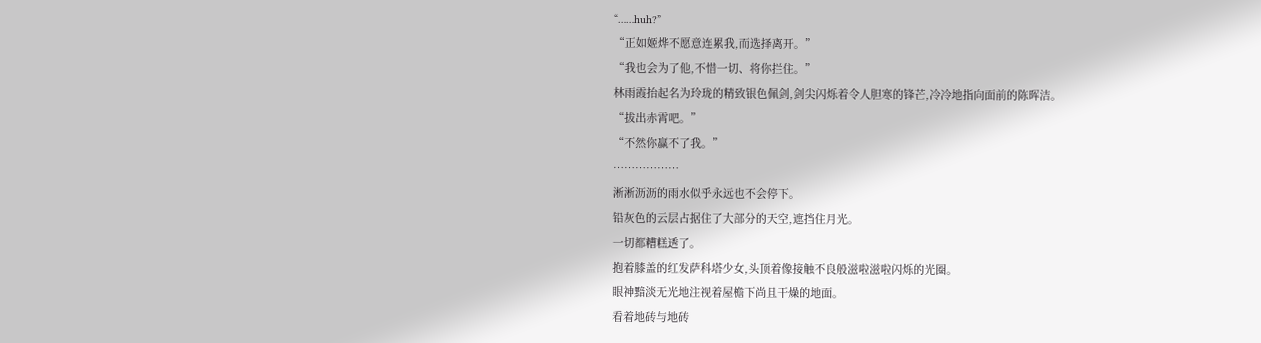“……huh?”
“正如姬烨不愿意连累我,而选择离开。”
“我也会为了他,不惜一切、将你拦住。”
林雨霞抬起名为玲珑的精致银色佩剑,剑尖闪烁着令人胆寒的锋芒,冷冷地指向面前的陈晖洁。
“拔出赤霄吧。”
“不然你赢不了我。”
………………
淅淅沥沥的雨水似乎永远也不会停下。
铅灰色的云层占据住了大部分的天空,遮挡住月光。
一切都糟糕透了。
抱着膝盖的红发萨科塔少女,头顶着像接触不良般滋啦滋啦闪烁的光圈。
眼神黯淡无光地注视着屋檐下尚且干燥的地面。
看着地砖与地砖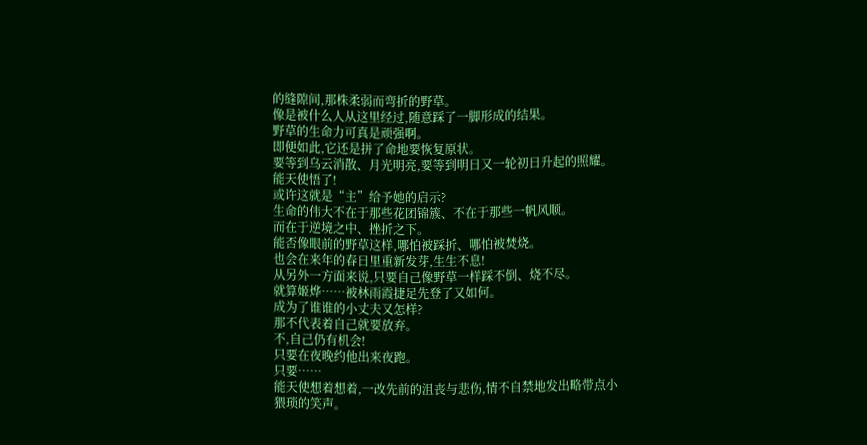的缝隙间,那株柔弱而弯折的野草。
像是被什么人从这里经过,随意踩了一脚形成的结果。
野草的生命力可真是顽强啊。
即便如此,它还是拼了命地要恢复原状。
要等到乌云消散、月光明亮,要等到明日又一轮初日升起的照耀。
能天使悟了!
或许这就是“主”给予她的启示?
生命的伟大不在于那些花团锦簇、不在于那些一帆风顺。
而在于逆境之中、挫折之下。
能否像眼前的野草这样,哪怕被踩折、哪怕被焚烧。
也会在来年的春日里重新发芽,生生不息!
从另外一方面来说,只要自己像野草一样踩不倒、烧不尽。
就算姬烨……被林雨霞捷足先登了又如何。
成为了谁谁的小丈夫又怎样?
那不代表着自己就要放弃。
不,自己仍有机会!
只要在夜晚约他出来夜跑。
只要……
能天使想着想着,一改先前的沮丧与悲伤,情不自禁地发出略带点小猥琐的笑声。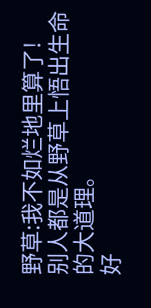野草:我不如烂地里算了!
别人都是从野草上悟出生命的大道理。
好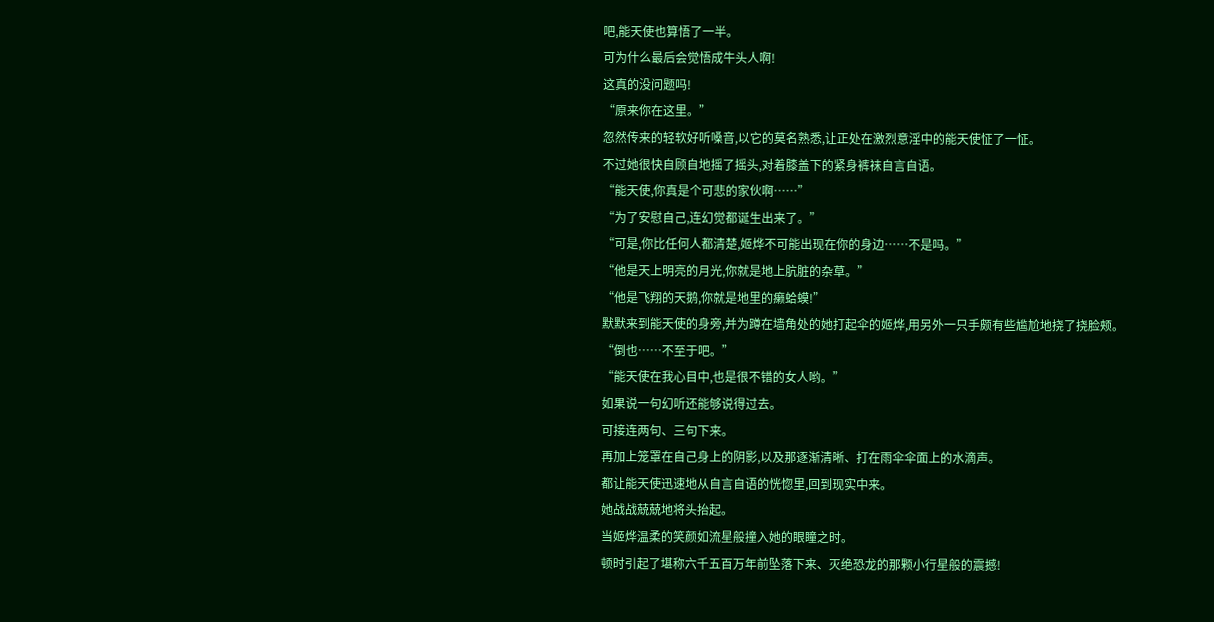吧,能天使也算悟了一半。
可为什么最后会觉悟成牛头人啊!
这真的没问题吗!
“原来你在这里。”
忽然传来的轻软好听嗓音,以它的莫名熟悉,让正处在激烈意淫中的能天使怔了一怔。
不过她很快自顾自地摇了摇头,对着膝盖下的紧身裤袜自言自语。
“能天使,你真是个可悲的家伙啊……”
“为了安慰自己,连幻觉都诞生出来了。”
“可是,你比任何人都清楚,姬烨不可能出现在你的身边……不是吗。”
“他是天上明亮的月光,你就是地上肮脏的杂草。”
“他是飞翔的天鹅,你就是地里的癞蛤蟆!”
默默来到能天使的身旁,并为蹲在墙角处的她打起伞的姬烨,用另外一只手颇有些尴尬地挠了挠脸颊。
“倒也……不至于吧。”
“能天使在我心目中,也是很不错的女人哟。”
如果说一句幻听还能够说得过去。
可接连两句、三句下来。
再加上笼罩在自己身上的阴影,以及那逐渐清晰、打在雨伞伞面上的水滴声。
都让能天使迅速地从自言自语的恍惚里,回到现实中来。
她战战兢兢地将头抬起。
当姬烨温柔的笑颜如流星般撞入她的眼瞳之时。
顿时引起了堪称六千五百万年前坠落下来、灭绝恐龙的那颗小行星般的震撼!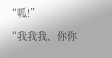“呱!”
“我我我、你你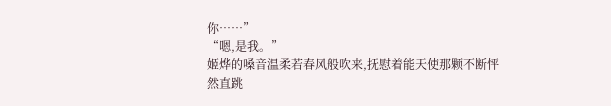你……”
“嗯,是我。”
姬烨的嗓音温柔若春风般吹来,抚慰着能天使那颗不断怦然直跳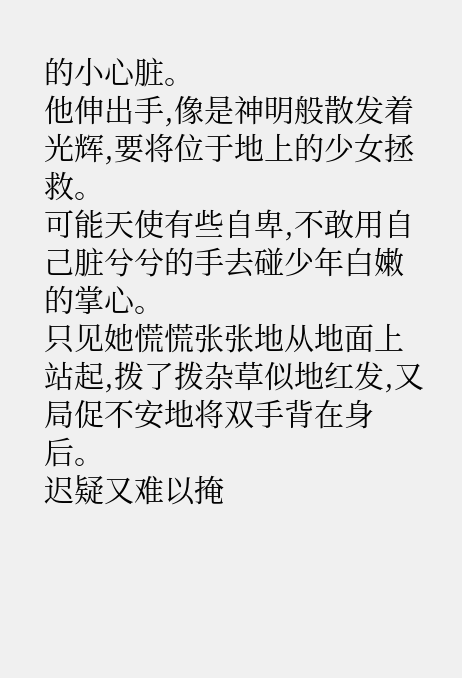的小心脏。
他伸出手,像是神明般散发着光辉,要将位于地上的少女拯救。
可能天使有些自卑,不敢用自己脏兮兮的手去碰少年白嫩的掌心。
只见她慌慌张张地从地面上站起,拨了拨杂草似地红发,又局促不安地将双手背在身后。
迟疑又难以掩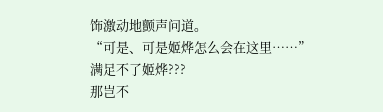饰激动地颤声问道。
“可是、可是姬烨怎么会在这里……”
满足不了姬烨???
那岂不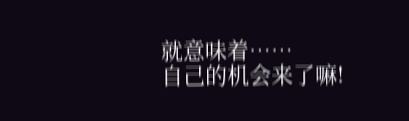就意味着……
自己的机会来了嘛!